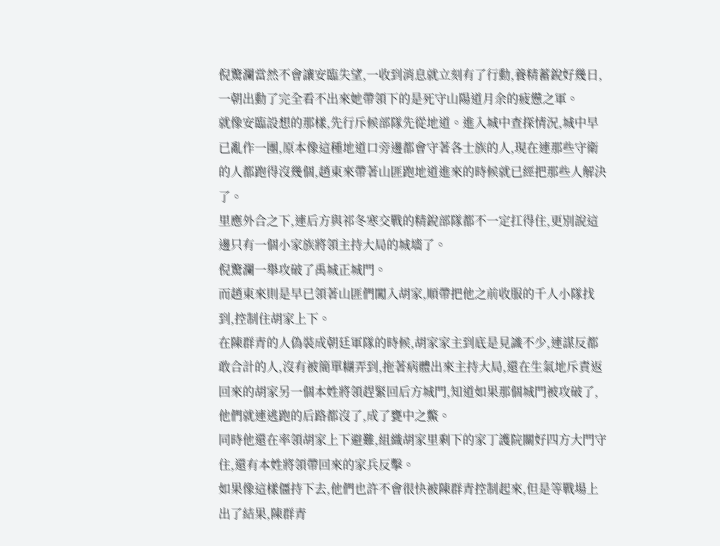倪驚瀾當然不會讓安臨失望,一收到消息就立刻有了行動,養精蓄銳好幾日,一朝出動了完全看不出來她帶領下的是死守山陽道月余的疲憊之軍。
就像安臨設想的那樣,先行斥候部隊先從地道。進入城中查探情況,城中早已亂作一團,原本像這種地道口旁邊都會守著各士族的人,現在連那些守衛的人都跑得沒幾個,趙東來帶著山匪跑地道進來的時候就已經把那些人解決了。
里應外合之下,連后方與祁冬寒交戰的精銳部隊都不一定扛得住,更別說這邊只有一個小家族將領主持大局的城墻了。
倪驚瀾一舉攻破了禹城正城門。
而趙東來則是早已領著山匪們闖入胡家,順帶把他之前收服的千人小隊找到,控制住胡家上下。
在陳群青的人偽裝成朝廷軍隊的時候,胡家家主到底是見識不少,連謀反都敢合計的人,沒有被簡單糊弄到,拖著病體出來主持大局,還在生氣地斥責返回來的胡家另一個本姓將領趕緊回后方城門,知道如果那個城門被攻破了,他們就連逃跑的后路都沒了,成了甕中之鱉。
同時他還在率領胡家上下避難,組織胡家里剩下的家丁護院關好四方大門守住,還有本姓將領帶回來的家兵反擊。
如果像這樣僵持下去,他們也許不會很快被陳群青控制起來,但是等戰場上出了結果,陳群青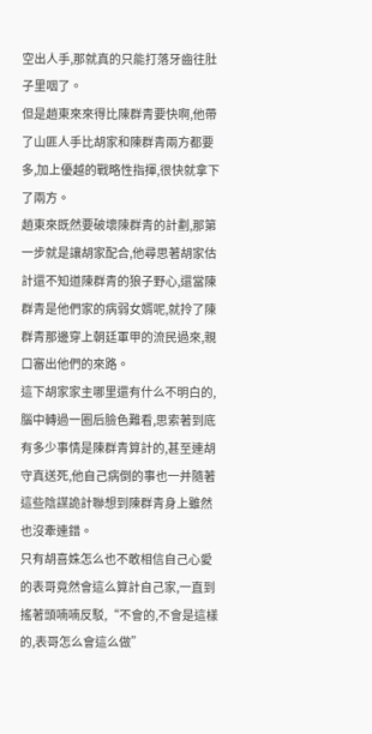空出人手,那就真的只能打落牙齒往肚子里咽了。
但是趙東來來得比陳群青要快啊,他帶了山匪人手比胡家和陳群青兩方都要多,加上優越的戰略性指揮,很快就拿下了兩方。
趙東來既然要破壞陳群青的計劃,那第一步就是讓胡家配合,他尋思著胡家估計還不知道陳群青的狼子野心,還當陳群青是他們家的病弱女婿呢,就拎了陳群青那邊穿上朝廷軍甲的流民過來,親口審出他們的來路。
這下胡家家主哪里還有什么不明白的,腦中轉過一圈后臉色難看,思索著到底有多少事情是陳群青算計的,甚至連胡守真送死,他自己病倒的事也一并隨著這些陰謀詭計聯想到陳群青身上雖然也沒牽連錯。
只有胡喜姝怎么也不敢相信自己心愛的表哥竟然會這么算計自己家,一直到搖著頭喃喃反駁,“不會的,不會是這樣的,表哥怎么會這么做”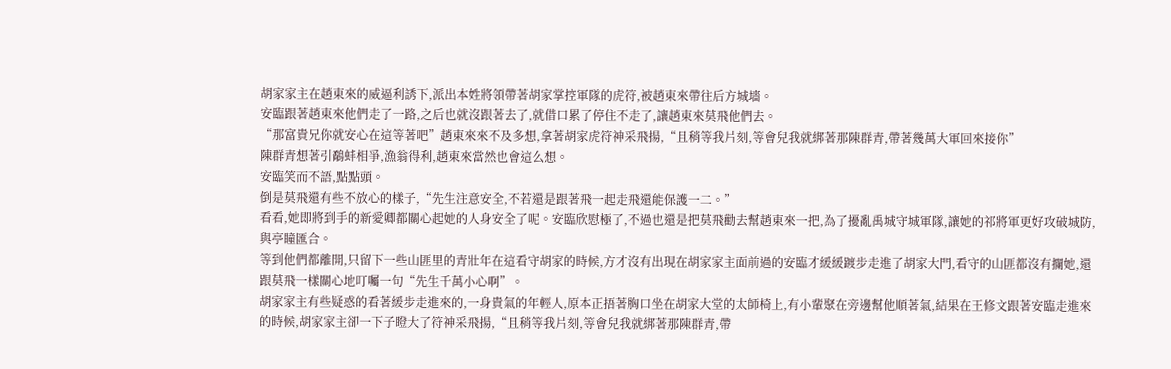胡家家主在趙東來的威逼利誘下,派出本姓將領帶著胡家掌控軍隊的虎符,被趙東來帶往后方城墻。
安臨跟著趙東來他們走了一路,之后也就沒跟著去了,就借口累了停住不走了,讓趙東來莫飛他們去。
“那富貴兄你就安心在這等著吧”趙東來來不及多想,拿著胡家虎符神采飛揚,“且稍等我片刻,等會兒我就綁著那陳群青,帶著幾萬大軍回來接你”
陳群青想著引鷸蚌相爭,漁翁得利,趙東來當然也會這么想。
安臨笑而不語,點點頭。
倒是莫飛還有些不放心的樣子,“先生注意安全,不若還是跟著飛一起走飛還能保護一二。”
看看,她即將到手的新愛卿都關心起她的人身安全了呢。安臨欣慰極了,不過也還是把莫飛勸去幫趙東來一把,為了擾亂禹城守城軍隊,讓她的祁將軍更好攻破城防,與亭瞳匯合。
等到他們都離開,只留下一些山匪里的青壯年在這看守胡家的時候,方才沒有出現在胡家家主面前過的安臨才緩緩踱步走進了胡家大門,看守的山匪都沒有攔她,還跟莫飛一樣關心地叮囑一句“先生千萬小心啊”。
胡家家主有些疑惑的看著緩步走進來的,一身貴氣的年輕人,原本正捂著胸口坐在胡家大堂的太師椅上,有小輩聚在旁邊幫他順著氣,結果在王修文跟著安臨走進來的時候,胡家家主卻一下子瞪大了符神采飛揚,“且稍等我片刻,等會兒我就綁著那陳群青,帶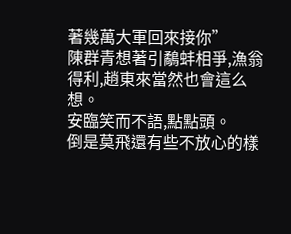著幾萬大軍回來接你”
陳群青想著引鷸蚌相爭,漁翁得利,趙東來當然也會這么想。
安臨笑而不語,點點頭。
倒是莫飛還有些不放心的樣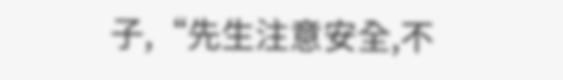子,“先生注意安全,不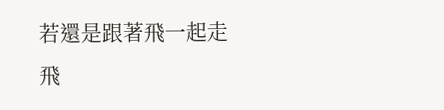若還是跟著飛一起走飛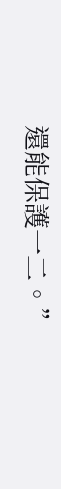還能保護一二。”